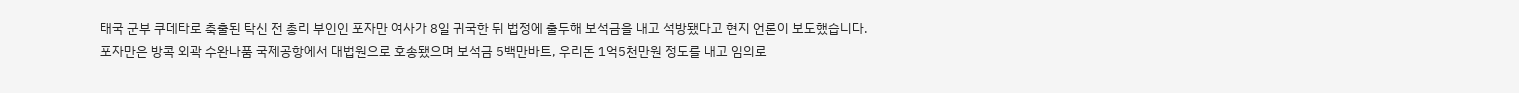태국 군부 쿠데타로 축출된 탁신 전 총리 부인인 포자만 여사가 8일 귀국한 뒤 법정에 출두해 보석금을 내고 석방됐다고 현지 언론이 보도했습니다.
포자만은 방콕 외곽 수완나품 국제공항에서 대법원으로 호송됐으며 보석금 5백만바트, 우리돈 1억5천만원 정도를 내고 임의로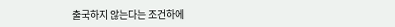출국하지 않는다는 조건하에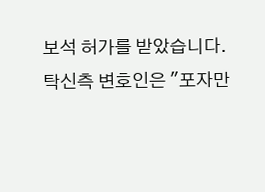보석 허가를 받았습니다.
탁신측 변호인은 "포자만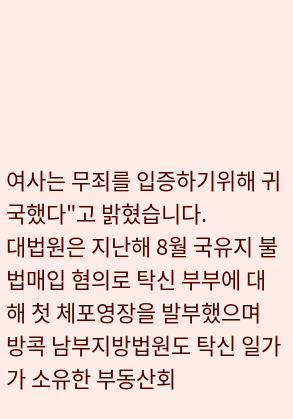여사는 무죄를 입증하기위해 귀국했다"고 밝혔습니다.
대법원은 지난해 8월 국유지 불법매입 혐의로 탁신 부부에 대해 첫 체포영장을 발부했으며 방콕 남부지방법원도 탁신 일가가 소유한 부동산회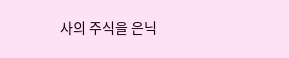사의 주식을 은닉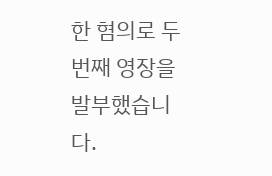한 혐의로 두번째 영장을 발부했습니다.